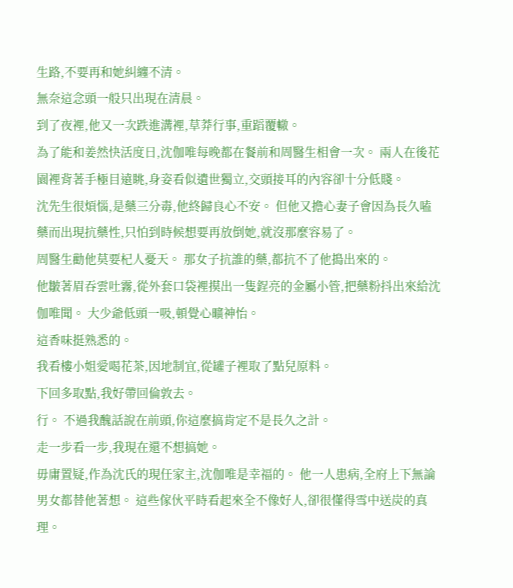生路,不要再和她糾纏不清。
無奈這念頭一般只出現在清晨。
到了夜裡,他又一次跌進溝裡,草莽行事,重蹈覆轍。
為了能和姜然快活度日,沈伽唯每晚都在餐前和周醫生相會一次。 兩人在後花園裡背著手極目遠眺,身姿看似遺世獨立,交頭接耳的內容卻十分低賤。
沈先生很煩惱,是藥三分毒,他終歸良心不安。 但他又擔心妻子會因為長久嗑藥而出現抗藥性,只怕到時候想要再放倒她,就沒那麼容易了。
周醫生勸他莫要杞人憂天。 那女子抗誰的藥,都抗不了他搗出來的。
他皺著眉吞雲吐霧,從外套口袋裡摸出一隻鋥亮的金屬小管,把藥粉抖出來給沈伽唯聞。 大少爺低頭一吸,頓覺心曠神怡。
這香味挺熟悉的。
我看樓小姐愛喝花茶,因地制宜,從罐子裡取了點兒原料。
下回多取點,我好帶回倫敦去。
行。 不過我醜話說在前頭,你這麼搞肯定不是長久之計。
走一步看一步,我現在還不想搞她。
毋庸置疑,作為沈氏的現任家主,沈伽唯是幸福的。 他一人患病,全府上下無論男女都替他著想。 這些傢伙平時看起來全不像好人,卻很懂得雪中送炭的真理。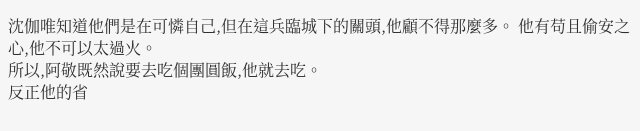沈伽唯知道他們是在可憐自己,但在這兵臨城下的關頭,他顧不得那麼多。 他有苟且偷安之心,他不可以太過火。
所以,阿敬既然說要去吃個團圓飯,他就去吃。
反正他的省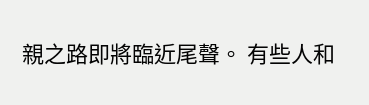親之路即將臨近尾聲。 有些人和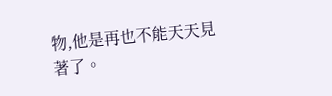物,他是再也不能天天見著了。